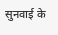सुनवाई के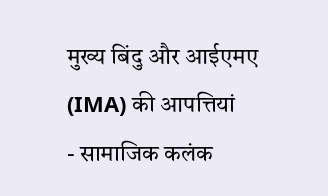मुख्य बिंदु और आईएमए (IMA) की आपत्तियां
- सामाजिक कलंक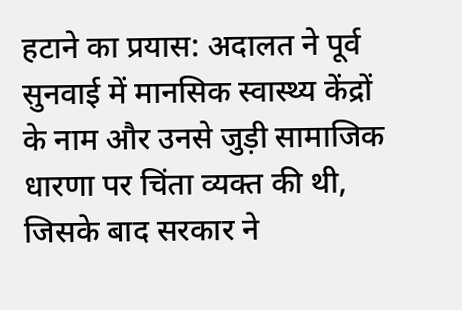हटाने का प्रयास: अदालत ने पूर्व सुनवाई में मानसिक स्वास्थ्य केंद्रों के नाम और उनसे जुड़ी सामाजिक धारणा पर चिंता व्यक्त की थी, जिसके बाद सरकार ने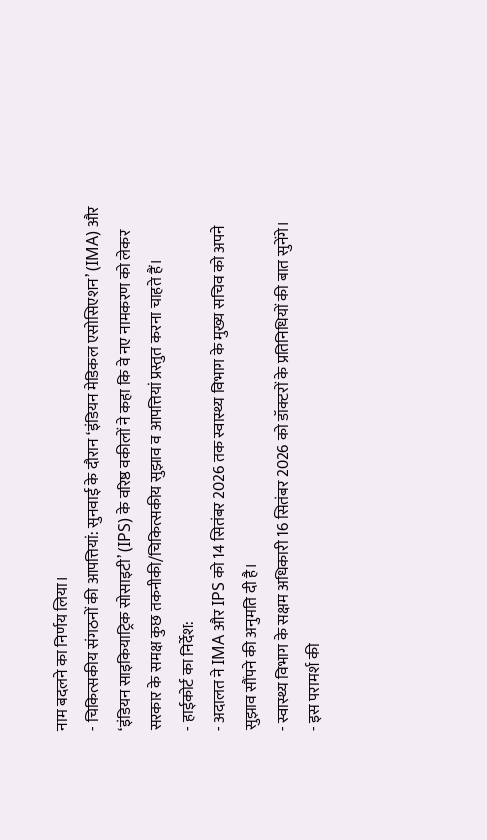नाम बदलने का निर्णय लिया।
- चिकित्सकीय संगठनों की आपत्तियां: सुनवाई के दौरान ‘इंडियन मेडिकल एसोसिएशन’ (IMA) और ‘इंडियन साइकियाट्रिक सोसाइटी’ (IPS) के वरिष्ठ वकीलों ने कहा कि वे नए नामकरण को लेकर सरकार के समक्ष कुछ तकनीकी/चिकित्सकीय सुझाव व आपत्तियां प्रस्तुत करना चाहते हैं।
- हाईकोर्ट का निर्देश:
- अदालत ने IMA और IPS को 14 सितंबर 2026 तक स्वास्थ्य विभाग के मुख्य सचिव को अपने सुझाव सौंपने की अनुमति दी है।
- स्वास्थ्य विभाग के सक्षम अधिकारी 16 सितंबर 2026 को डॉक्टरों के प्रतिनिधियों की बात सुनेंगे।
- इस परामर्श की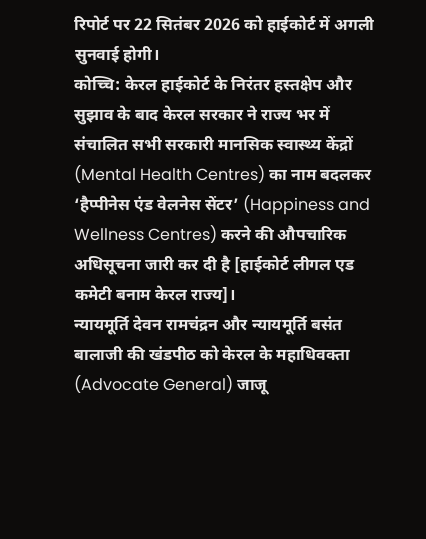रिपोर्ट पर 22 सितंबर 2026 को हाईकोर्ट में अगली सुनवाई होगी।
कोच्चि: केरल हाईकोर्ट के निरंतर हस्तक्षेप और सुझाव के बाद केरल सरकार ने राज्य भर में संचालित सभी सरकारी मानसिक स्वास्थ्य केंद्रों (Mental Health Centres) का नाम बदलकर ‘हैप्पीनेस एंड वेलनेस सेंटर’ (Happiness and Wellness Centres) करने की औपचारिक अधिसूचना जारी कर दी है [हाईकोर्ट लीगल एड कमेटी बनाम केरल राज्य]।
न्यायमूर्ति देवन रामचंद्रन और न्यायमूर्ति बसंत बालाजी की खंडपीठ को केरल के महाधिवक्ता (Advocate General) जाजू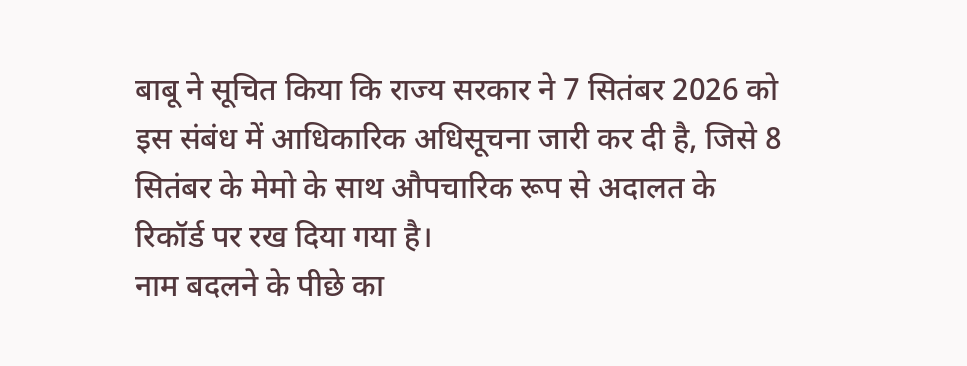बाबू ने सूचित किया कि राज्य सरकार ने 7 सितंबर 2026 को इस संबंध में आधिकारिक अधिसूचना जारी कर दी है, जिसे 8 सितंबर के मेमो के साथ औपचारिक रूप से अदालत के रिकॉर्ड पर रख दिया गया है।
नाम बदलने के पीछे का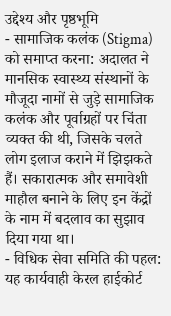उद्देश्य और पृष्ठभूमि
- सामाजिक कलंक (Stigma) को समाप्त करना: अदालत ने मानसिक स्वास्थ्य संस्थानों के मौजूदा नामों से जुड़े सामाजिक कलंक और पूर्वाग्रहों पर चिंता व्यक्त की थी, जिसके चलते लोग इलाज कराने में झिझकते हैं। सकारात्मक और समावेशी माहौल बनाने के लिए इन केंद्रों के नाम में बदलाव का सुझाव दिया गया था।
- विधिक सेवा समिति की पहल: यह कार्यवाही केरल हाईकोर्ट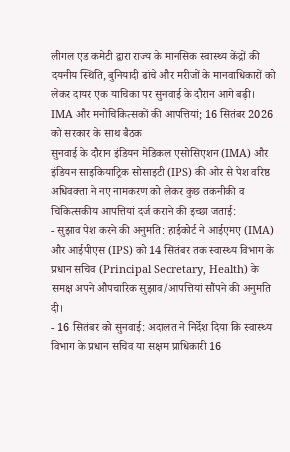लीगल एड कमेटी द्वारा राज्य के मानसिक स्वास्थ्य केंद्रों की दयनीय स्थिति, बुनियादी ढांचे और मरीजों के मानवाधिकारों को लेकर दायर एक याचिका पर सुनवाई के दौरान आगे बढ़ी।
IMA और मनोचिकित्सकों की आपत्तियां; 16 सितंबर 2026 को सरकार के साथ बैठक
सुनवाई के दौरान इंडियन मेडिकल एसोसिएशन (IMA) और इंडियन साइकियाट्रिक सोसाइटी (IPS) की ओर से पेश वरिष्ठ अधिवक्ता ने नए नामकरण को लेकर कुछ तकनीकी व चिकित्सकीय आपत्तियां दर्ज कराने की इच्छा जताई:
- सुझाव पेश करने की अनुमति: हाईकोर्ट ने आईएमए (IMA) और आईपीएस (IPS) को 14 सितंबर तक स्वास्थ्य विभाग के प्रधान सचिव (Principal Secretary, Health) के समक्ष अपने औपचारिक सुझाव/आपत्तियां सौंपने की अनुमति दी।
- 16 सितंबर को सुनवाई: अदालत ने निर्देश दिया कि स्वास्थ्य विभाग के प्रधान सचिव या सक्षम प्राधिकारी 16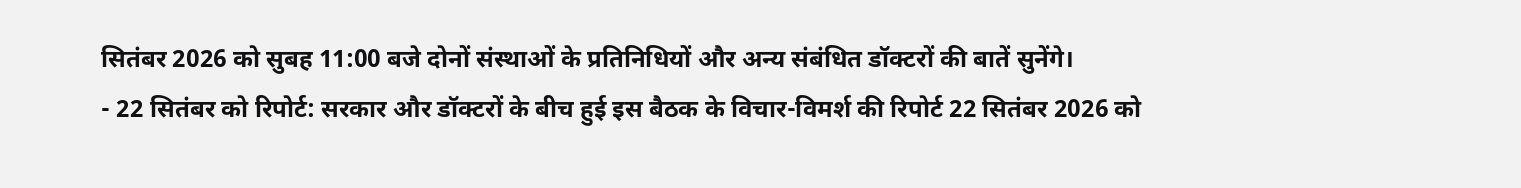सितंबर 2026 को सुबह 11:00 बजे दोनों संस्थाओं के प्रतिनिधियों और अन्य संबंधित डॉक्टरों की बातें सुनेंगे।
- 22 सितंबर को रिपोर्ट: सरकार और डॉक्टरों के बीच हुई इस बैठक के विचार-विमर्श की रिपोर्ट 22 सितंबर 2026 को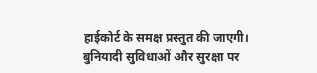हाईकोर्ट के समक्ष प्रस्तुत की जाएगी।
बुनियादी सुविधाओं और सुरक्षा पर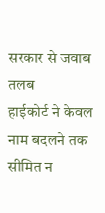सरकार से जवाब तलब
हाईकोर्ट ने केवल नाम बदलने तक सीमित न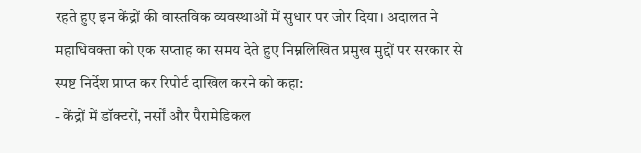रहते हुए इन केंद्रों की वास्तविक व्यवस्थाओं में सुधार पर जोर दिया। अदालत ने महाधिवक्ता को एक सप्ताह का समय देते हुए निम्नलिखित प्रमुख मुद्दों पर सरकार से स्पष्ट निर्देश प्राप्त कर रिपोर्ट दाखिल करने को कहा:
- केंद्रों में डॉक्टरों, नर्सों और पैरामेडिकल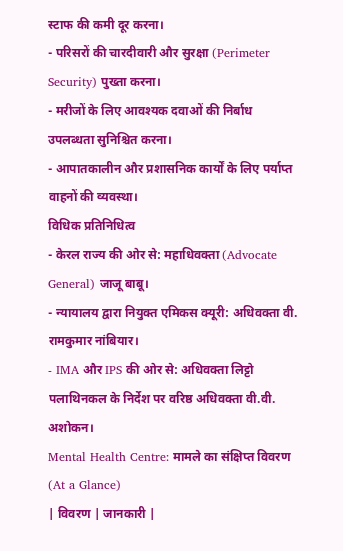स्टाफ की कमी दूर करना।
- परिसरों की चारदीवारी और सुरक्षा (Perimeter Security) पुख्ता करना।
- मरीजों के लिए आवश्यक दवाओं की निर्बाध उपलब्धता सुनिश्चित करना।
- आपातकालीन और प्रशासनिक कार्यों के लिए पर्याप्त वाहनों की व्यवस्था।
विधिक प्रतिनिधित्व
- केरल राज्य की ओर से: महाधिवक्ता (Advocate General) जाजू बाबू।
- न्यायालय द्वारा नियुक्त एमिकस क्यूरी: अधिवक्ता वी. रामकुमार नांबियार।
- IMA और IPS की ओर से: अधिवक्ता लिट्टो पलाथिनकल के निर्देश पर वरिष्ठ अधिवक्ता वी.वी. अशोकन।
Mental Health Centre: मामले का संक्षिप्त विवरण (At a Glance)
| विवरण | जानकारी |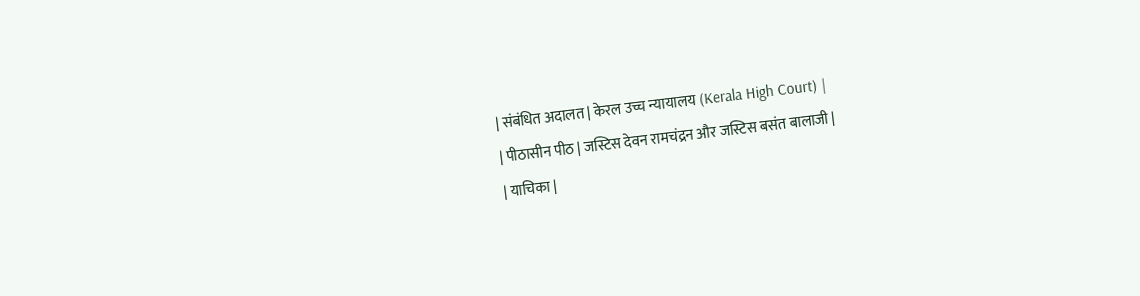| संबंधित अदालत | केरल उच्च न्यायालय (Kerala High Court) |
| पीठासीन पीठ | जस्टिस देवन रामचंद्रन और जस्टिस बसंत बालाजी |
| याचिका |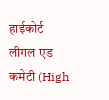हाईकोर्ट लीगल एड कमेटी (High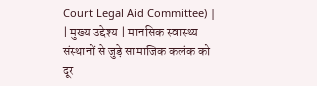Court Legal Aid Committee) |
| मुख्य उद्देश्य | मानसिक स्वास्थ्य संस्थानों से जुड़े सामाजिक कलंक को दूर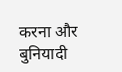करना और बुनियादी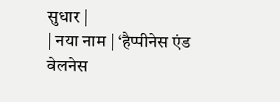सुधार |
| नया नाम | ‘हैप्पीनेस एंड वेलनेस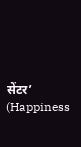सेंटर’ (Happiness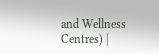and Wellness Centres) |